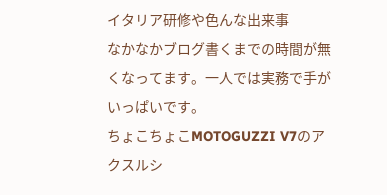イタリア研修や色んな出来事
なかなかブログ書くまでの時間が無くなってます。一人では実務で手がいっぱいです。
ちょこちょこMOTOGUZZI V7のアクスルシ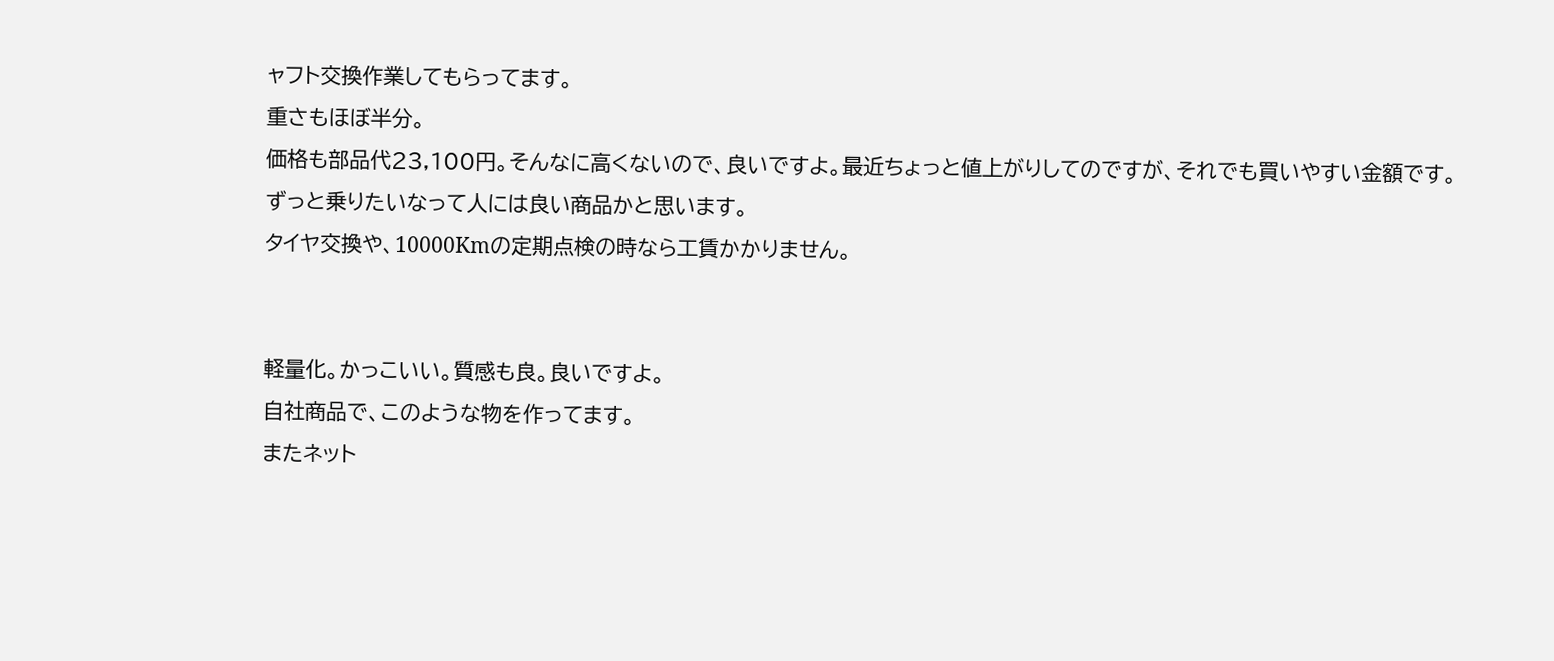ャフト交換作業してもらってます。
重さもほぼ半分。
価格も部品代23,100円。そんなに高くないので、良いですよ。最近ちょっと値上がりしてのですが、それでも買いやすい金額です。
ずっと乗りたいなって人には良い商品かと思います。
タイヤ交換や、10000Kmの定期点検の時なら工賃かかりません。


軽量化。かっこいい。質感も良。良いですよ。
自社商品で、このような物を作ってます。
またネット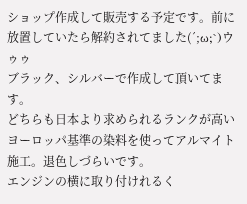ショップ作成して販売する予定です。前に放置していたら解約されてました(´;ω;`)ウゥゥ
ブラック、シルバーで作成して頂いてます。
どちらも日本より求められるランクが高いヨーロッパ基準の染料を使ってアルマイト施工。退色しづらいです。
エンジンの横に取り付けれるく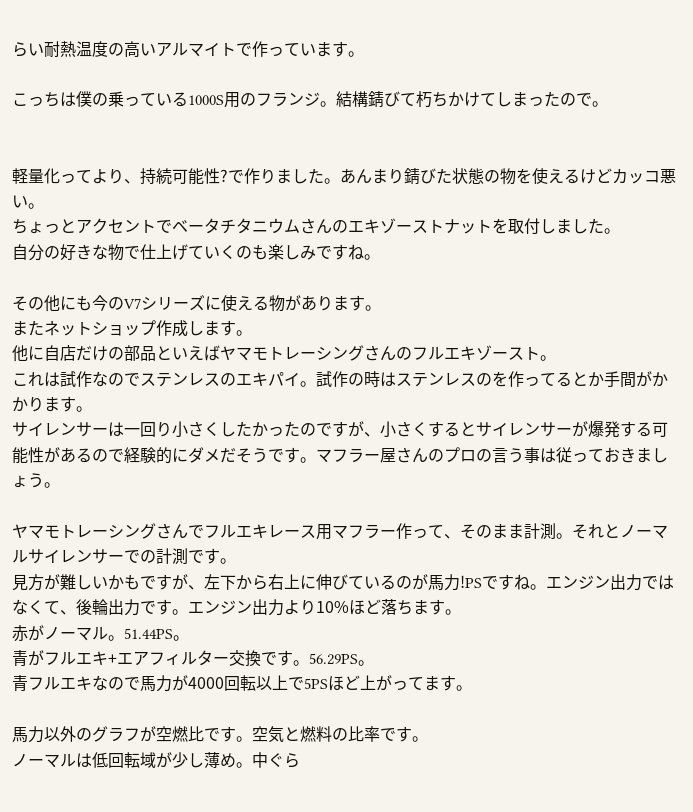らい耐熱温度の高いアルマイトで作っています。

こっちは僕の乗っている1000S用のフランジ。結構錆びて朽ちかけてしまったので。


軽量化ってより、持続可能性?で作りました。あんまり錆びた状態の物を使えるけどカッコ悪い。
ちょっとアクセントでベータチタニウムさんのエキゾーストナットを取付しました。
自分の好きな物で仕上げていくのも楽しみですね。

その他にも今のV7シリーズに使える物があります。
またネットショップ作成します。
他に自店だけの部品といえばヤマモトレーシングさんのフルエキゾースト。
これは試作なのでステンレスのエキパイ。試作の時はステンレスのを作ってるとか手間がかかります。
サイレンサーは一回り小さくしたかったのですが、小さくするとサイレンサーが爆発する可能性があるので経験的にダメだそうです。マフラー屋さんのプロの言う事は従っておきましょう。

ヤマモトレーシングさんでフルエキレース用マフラー作って、そのまま計測。それとノーマルサイレンサーでの計測です。
見方が難しいかもですが、左下から右上に伸びているのが馬力!PSですね。エンジン出力ではなくて、後輪出力です。エンジン出力より10%ほど落ちます。
赤がノーマル。51.44PS。
青がフルエキ+エアフィルター交換です。56.29PS。
青フルエキなので馬力が4000回転以上で5PSほど上がってます。

馬力以外のグラフが空燃比です。空気と燃料の比率です。
ノーマルは低回転域が少し薄め。中ぐら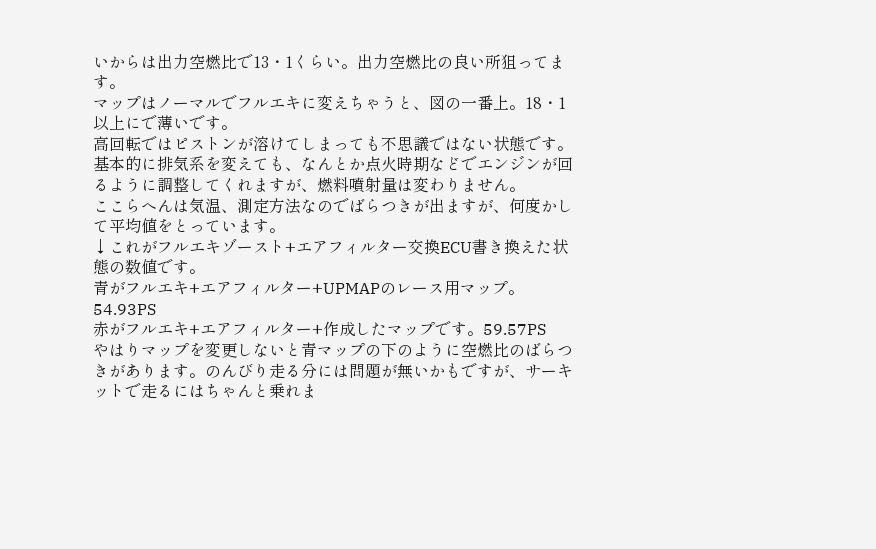いからは出力空燃比で13・1くらい。出力空燃比の良い所狙ってます。
マップはノーマルでフルエキに変えちゃうと、図の一番上。18・1以上にで薄いです。
高回転ではピストンが溶けてしまっても不思議ではない状態です。
基本的に排気系を変えても、なんとか点火時期などでエンジンが回るように調整してくれますが、燃料噴射量は変わりません。
ここらへんは気温、測定方法なのでばらつきが出ますが、何度かして平均値をとっています。
↓これがフルエキゾースト+エアフィルター交換ECU書き換えた状態の数値です。
青がフルエキ+エアフィルター+UPMAPのレース用マップ。54.93PS
赤がフルエキ+エアフィルター+作成したマップです。59.57PS
やはりマップを変更しないと青マップの下のように空燃比のばらつきがあります。のんびり走る分には問題が無いかもですが、サーキットで走るにはちゃんと乗れま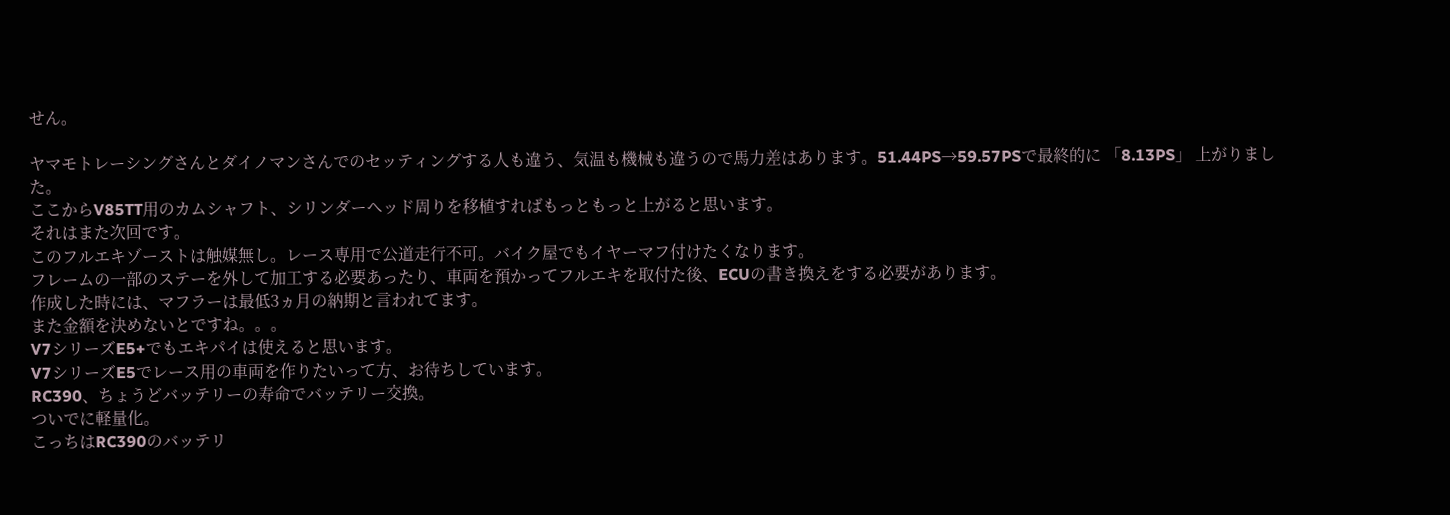せん。

ヤマモトレーシングさんとダイノマンさんでのセッティングする人も違う、気温も機械も違うので馬力差はあります。51.44PS→59.57PSで最終的に 「8.13PS」 上がりました。
ここからV85TT用のカムシャフト、シリンダーヘッド周りを移植すればもっともっと上がると思います。
それはまた次回です。
このフルエキゾーストは触媒無し。レース専用で公道走行不可。バイク屋でもイヤーマフ付けたくなります。
フレームの一部のステーを外して加工する必要あったり、車両を預かってフルエキを取付た後、ECUの書き換えをする必要があります。
作成した時には、マフラーは最低3ヵ月の納期と言われてます。
また金額を決めないとですね。。。
V7シリーズE5+でもエキパイは使えると思います。
V7シリーズE5でレース用の車両を作りたいって方、お待ちしています。
RC390、ちょうどバッテリーの寿命でバッテリー交換。
ついでに軽量化。
こっちはRC390のバッテリ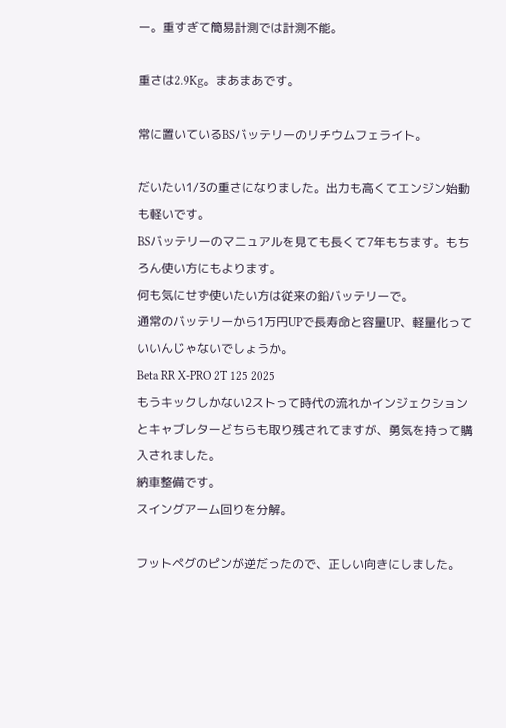ー。重すぎて簡易計測では計測不能。

重さは2.9Kg。まあまあです。

常に置いているBSバッテリーのリチウムフェライト。

だいたい1/3の重さになりました。出力も高くてエンジン始動も軽いです。
BSバッテリーのマニュアルを見ても長くて7年もちます。もちろん使い方にもよります。
何も気にせず使いたい方は従来の鉛バッテリーで。
通常のバッテリーから1万円UPで長寿命と容量UP、軽量化っていいんじゃないでしょうか。
Beta RR X-PRO 2T 125 2025
もうキックしかない2ストって時代の流れかインジェクションとキャブレターどちらも取り残されてますが、勇気を持って購入されました。
納車整備です。
スイングアーム回りを分解。

フットペグのピンが逆だったので、正しい向きにしました。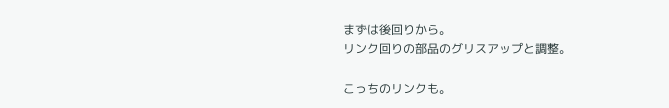まずは後回りから。
リンク回りの部品のグリスアップと調整。

こっちのリンクも。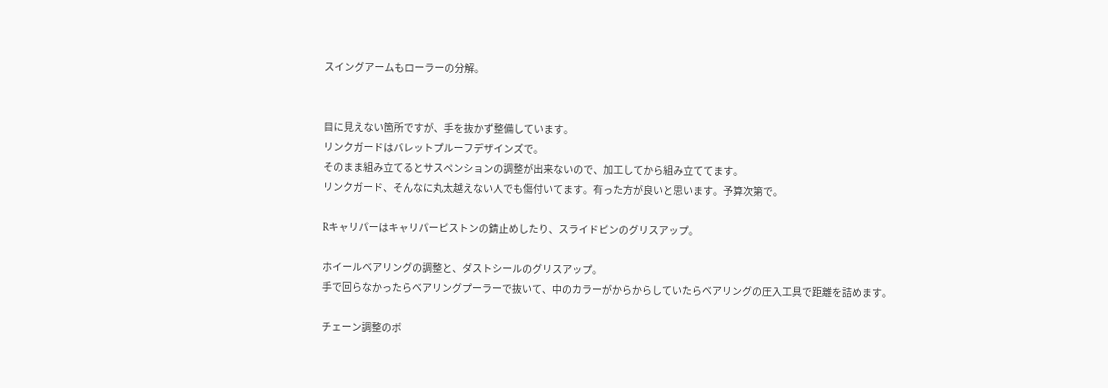スイングアームもローラーの分解。


目に見えない箇所ですが、手を抜かず整備しています。
リンクガードはバレットプルーフデザインズで。
そのまま組み立てるとサスペンションの調整が出来ないので、加工してから組み立ててます。
リンクガード、そんなに丸太越えない人でも傷付いてます。有った方が良いと思います。予算次第で。

Rキャリパーはキャリパーピストンの錆止めしたり、スライドピンのグリスアップ。

ホイールベアリングの調整と、ダストシールのグリスアップ。
手で回らなかったらベアリングプーラーで抜いて、中のカラーがからからしていたらベアリングの圧入工具で距離を詰めます。

チェーン調整のボ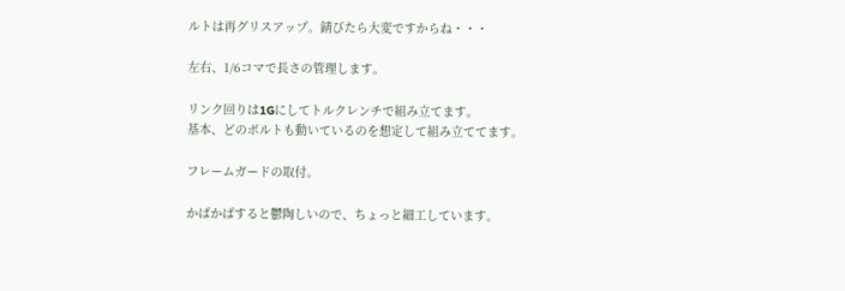ルトは再グリスアップ。錆びたら大変ですからね・・・

左右、1/6コマで長さの管理します。

リンク回りは1Gにしてトルクレンチで組み立てます。
基本、どのボルトも動いているのを想定して組み立ててます。

フレームガードの取付。

かぱかぱすると鬱陶しいので、ちょっと細工しています。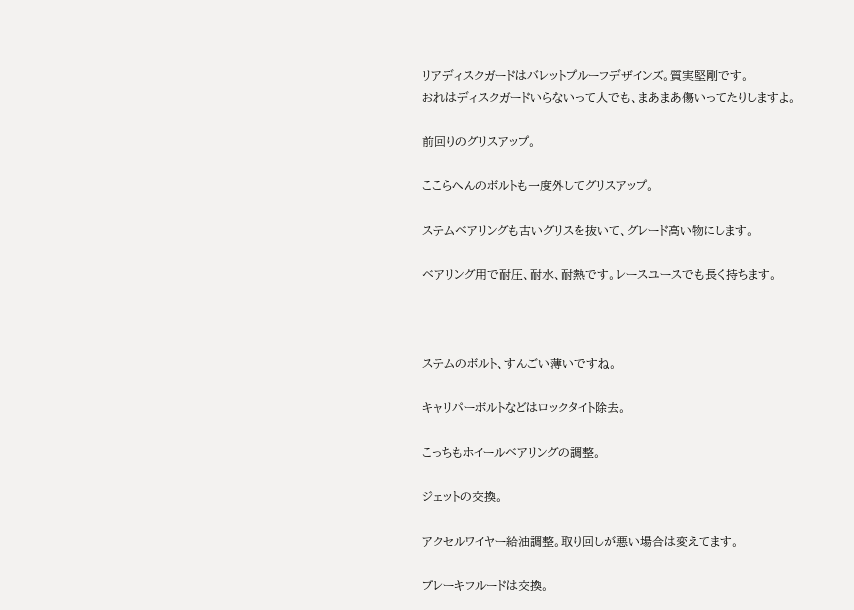リアディスクガードはバレットプルーフデザインズ。質実堅剛です。
おれはディスクガードいらないって人でも、まあまあ傷いってたりしますよ。

前回りのグリスアップ。

ここらへんのボルトも一度外してグリスアップ。

ステムベアリングも古いグリスを抜いて、グレード高い物にします。

ベアリング用で耐圧、耐水、耐熱です。レースユースでも長く持ちます。



ステムのボルト、すんごい薄いですね。

キャリパーボルトなどはロックタイト除去。

こっちもホイールベアリングの調整。

ジェットの交換。

アクセルワイヤー給油調整。取り回しが悪い場合は変えてます。

ブレーキフルードは交換。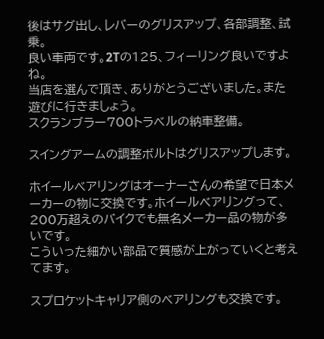後はサグ出し、レバーのグリスアップ、各部調整、試乗。
良い車両です。2Tの125、フィーリング良いですよね。
当店を選んで頂き、ありがとうございました。また遊びに行きましょう。
スクランブラー700トラベルの納車整備。

スイングアームの調整ボルトはグリスアップします。

ホイールベアリングはオーナーさんの希望で日本メーカーの物に交換です。ホイールベアリングって、200万超えのバイクでも無名メーカー品の物が多いです。
こういった細かい部品で質感が上がっていくと考えてます。

スプロケットキャリア側のベアリングも交換です。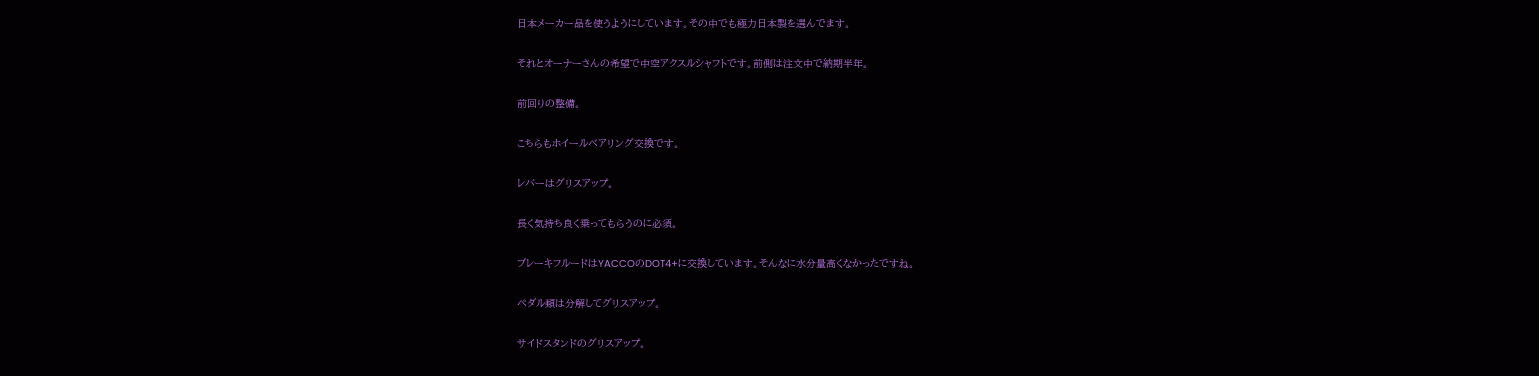日本メーカー品を使うようにしています。その中でも極力日本製を選んでます。

それとオーナーさんの希望で中空アクスルシャフトです。前側は注文中で納期半年。

前回りの整備。

こちらもホイールベアリング交換です。

レバーはグリスアップ。

長く気持ち良く乗ってもらうのに必須。

ブレーキフルードはYACCOのDOT4+に交換しています。そんなに水分量高くなかったですね。

ペダル類は分解してグリスアップ。

サイドスタンドのグリスアップ。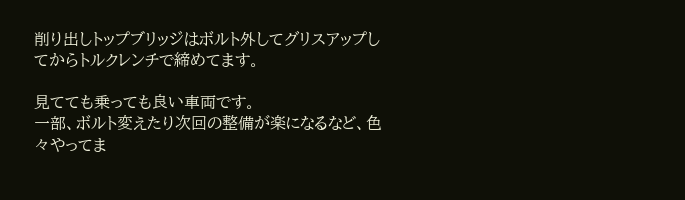削り出しトップブリッジはボルト外してグリスアップしてからトルクレンチで締めてます。

見てても乗っても良い車両です。
一部、ボルト変えたり次回の整備が楽になるなど、色々やってま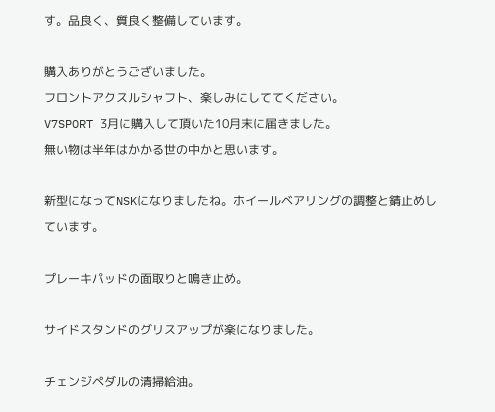す。品良く、質良く整備しています。

購入ありがとうございました。
フロントアクスルシャフト、楽しみにしててください。
V7SPORT 3月に購入して頂いた10月末に届きました。
無い物は半年はかかる世の中かと思います。

新型になってNSKになりましたね。ホイールベアリングの調整と錆止めしています。

プレーキパッドの面取りと鳴き止め。

サイドスタンドのグリスアップが楽になりました。

チェンジペダルの清掃給油。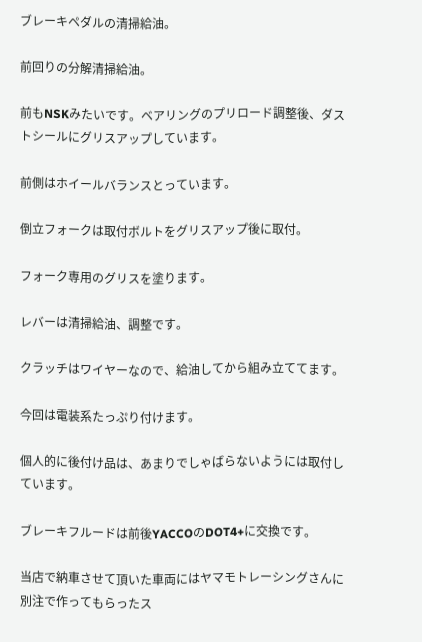ブレーキペダルの清掃給油。

前回りの分解清掃給油。

前もNSKみたいです。ベアリングのプリロード調整後、ダストシールにグリスアップしています。

前側はホイールバランスとっています。

倒立フォークは取付ボルトをグリスアップ後に取付。

フォーク専用のグリスを塗ります。

レバーは清掃給油、調整です。

クラッチはワイヤーなので、給油してから組み立ててます。

今回は電装系たっぷり付けます。

個人的に後付け品は、あまりでしゃばらないようには取付しています。

ブレーキフルードは前後YACCOのDOT4+に交換です。

当店で納車させて頂いた車両にはヤマモトレーシングさんに別注で作ってもらったス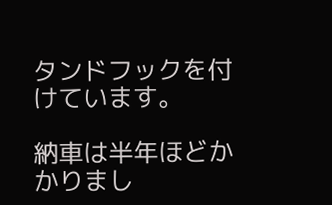タンドフックを付けています。

納車は半年ほどかかりまし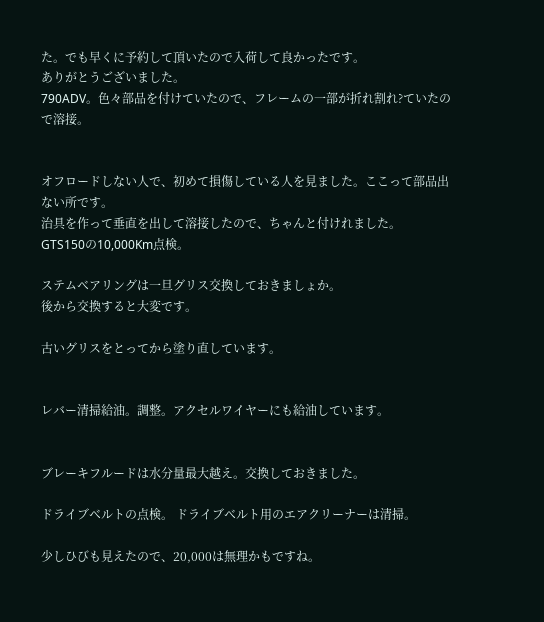た。でも早くに予約して頂いたので入荷して良かったです。
ありがとうございました。
790ADV。色々部品を付けていたので、フレームの一部が折れ割れ?ていたので溶接。


オフロードしない人で、初めて損傷している人を見ました。ここって部品出ない所です。
治具を作って垂直を出して溶接したので、ちゃんと付けれました。
GTS150の10,000Km点検。

ステムベアリングは一旦グリス交換しておきましょか。
後から交換すると大変です。

古いグリスをとってから塗り直しています。


レバー清掃給油。調整。アクセルワイヤーにも給油しています。


ブレーキフルードは水分量最大越え。交換しておきました。

ドライブベルトの点検。 ドライブベルト用のエアクリーナーは清掃。

少しひびも見えたので、20,000は無理かもですね。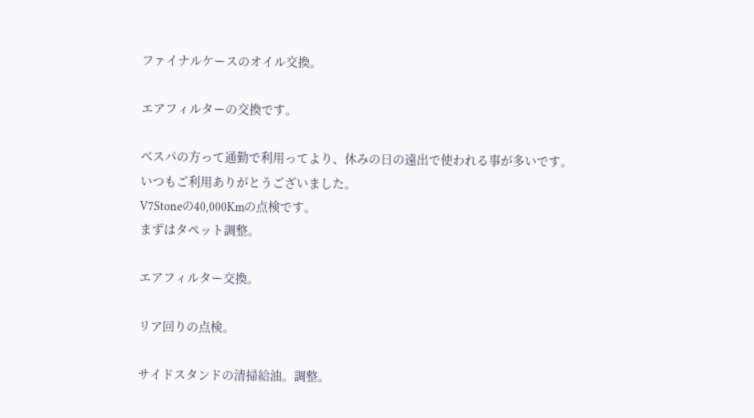ファイナルケースのオイル交換。

エアフィルターの交換です。

ベスパの方って通勤で利用ってより、休みの日の遠出で使われる事が多いです。
いつもご利用ありがとうございました。
V7Stoneの40,000Kmの点検です。
まずはタペット調整。

エアフィルター交換。

リア回りの点検。

サイドスタンドの清掃給油。調整。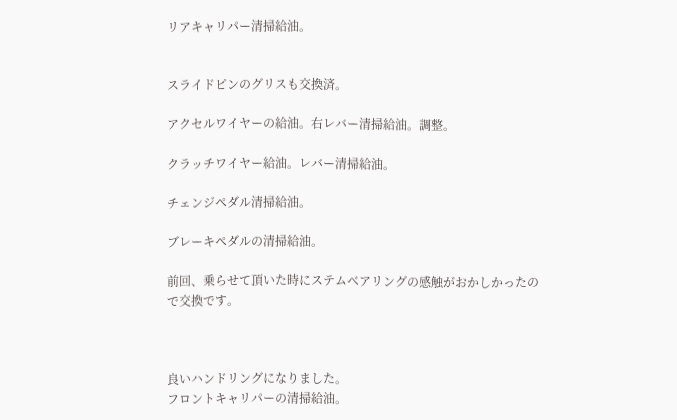リアキャリパー清掃給油。


スライドピンのグリスも交換済。

アクセルワイヤーの給油。右レバー清掃給油。調整。

クラッチワイヤー給油。レバー清掃給油。

チェンジペダル清掃給油。

ブレーキペダルの清掃給油。

前回、乗らせて頂いた時にステムベアリングの感触がおかしかったので交換です。



良いハンドリングになりました。
フロントキャリパーの清掃給油。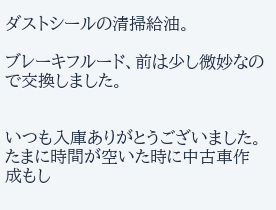ダストシールの清掃給油。

ブレーキフルード、前は少し微妙なので交換しました。


いつも入庫ありがとうございました。
たまに時間が空いた時に中古車作成もし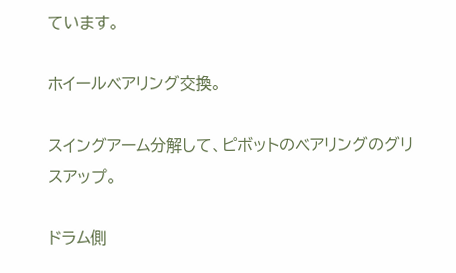ています。

ホイールベアリング交換。

スイングアーム分解して、ピボットのベアリングのグリスアップ。

ドラム側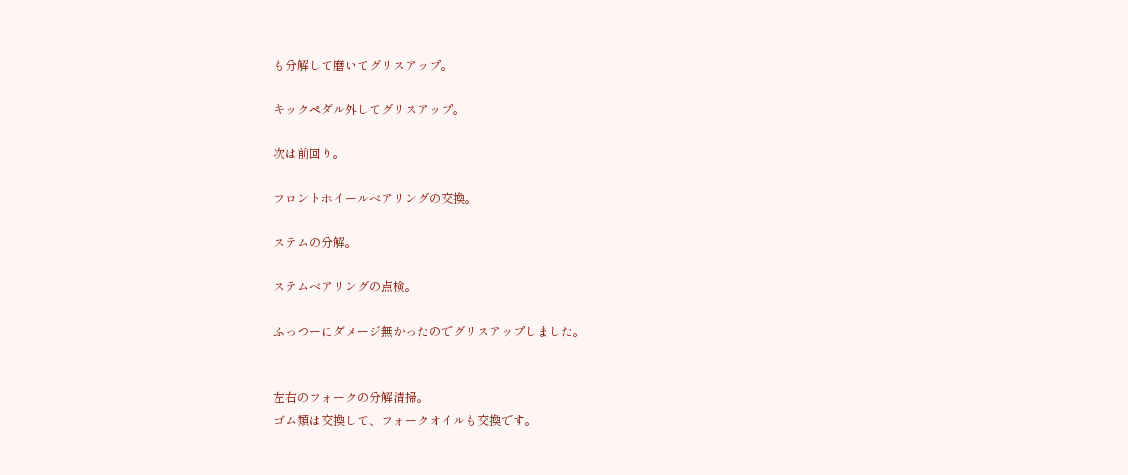も分解して磨いてグリスアップ。

キックペダル外してグリスアップ。

次は前回り。

フロントホイールベアリングの交換。

ステムの分解。

ステムベアリングの点検。

ふっつーにダメージ無かったのでグリスアップしました。


左右のフォークの分解清掃。
ゴム類は交換して、フォークオイルも交換です。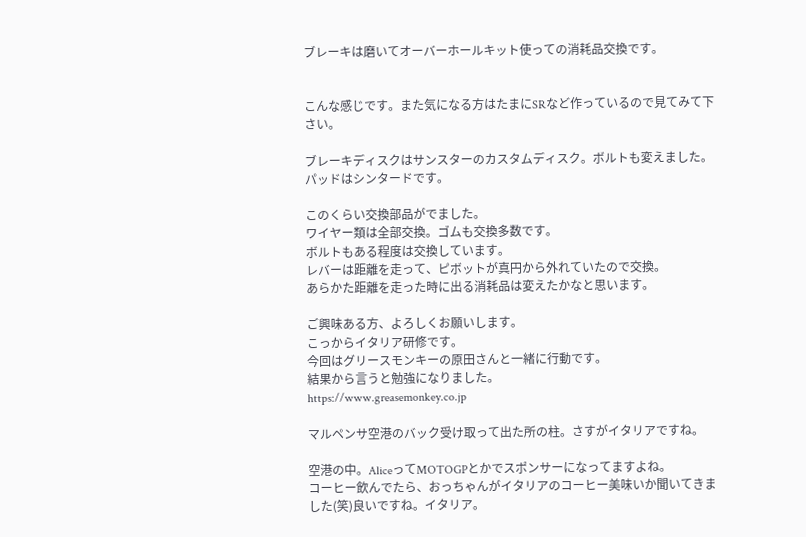ブレーキは磨いてオーバーホールキット使っての消耗品交換です。


こんな感じです。また気になる方はたまにSRなど作っているので見てみて下さい。

ブレーキディスクはサンスターのカスタムディスク。ボルトも変えました。
パッドはシンタードです。

このくらい交換部品がでました。
ワイヤー類は全部交換。ゴムも交換多数です。
ボルトもある程度は交換しています。
レバーは距離を走って、ピボットが真円から外れていたので交換。
あらかた距離を走った時に出る消耗品は変えたかなと思います。

ご興味ある方、よろしくお願いします。
こっからイタリア研修です。
今回はグリースモンキーの原田さんと一緒に行動です。
結果から言うと勉強になりました。
https://www.greasemonkey.co.jp

マルペンサ空港のバック受け取って出た所の柱。さすがイタリアですね。

空港の中。AliceってMOTOGPとかでスポンサーになってますよね。
コーヒー飲んでたら、おっちゃんがイタリアのコーヒー美味いか聞いてきました(笑)良いですね。イタリア。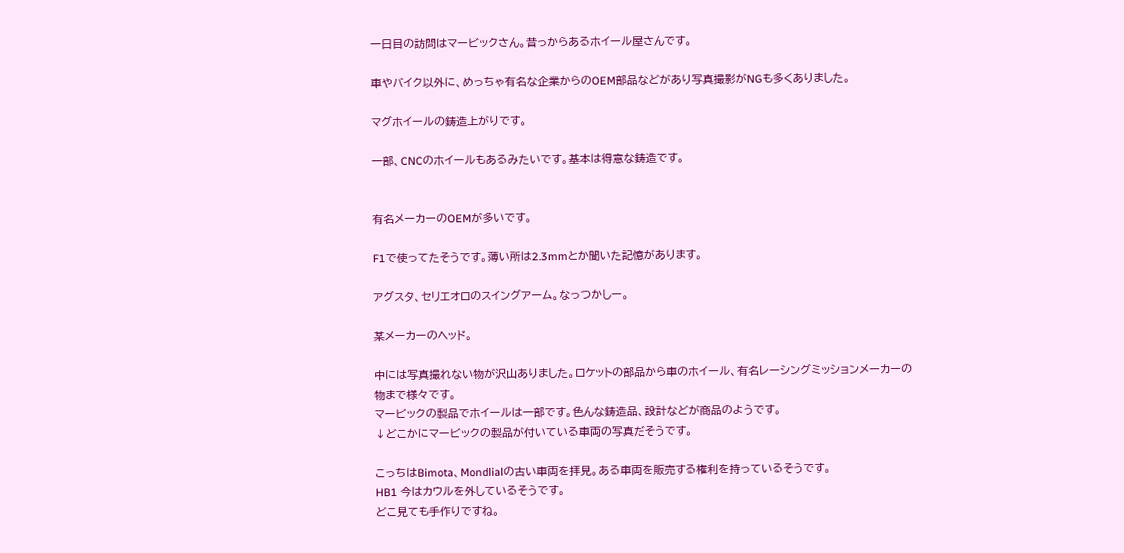一日目の訪問はマービックさん。昔っからあるホイール屋さんです。

車やバイク以外に、めっちゃ有名な企業からのOEM部品などがあり写真撮影がNGも多くありました。

マグホイールの鋳造上がりです。

一部、CNCのホイールもあるみたいです。基本は得意な鋳造です。


有名メーカーのOEMが多いです。

F1で使ってたそうです。薄い所は2.3mmとか聞いた記憶があります。

アグスタ、セリエオロのスイングアーム。なっつかしー。

某メーカーのヘッド。

中には写真撮れない物が沢山ありました。ロケットの部品から車のホイール、有名レーシングミッションメーカーの物まで様々です。
マービックの製品でホイールは一部です。色んな鋳造品、設計などが商品のようです。
↓どこかにマービックの製品が付いている車両の写真だそうです。

こっちはBimota、Mondlialの古い車両を拝見。ある車両を販売する権利を持っているそうです。
HB1 今はカウルを外しているそうです。
どこ見ても手作りですね。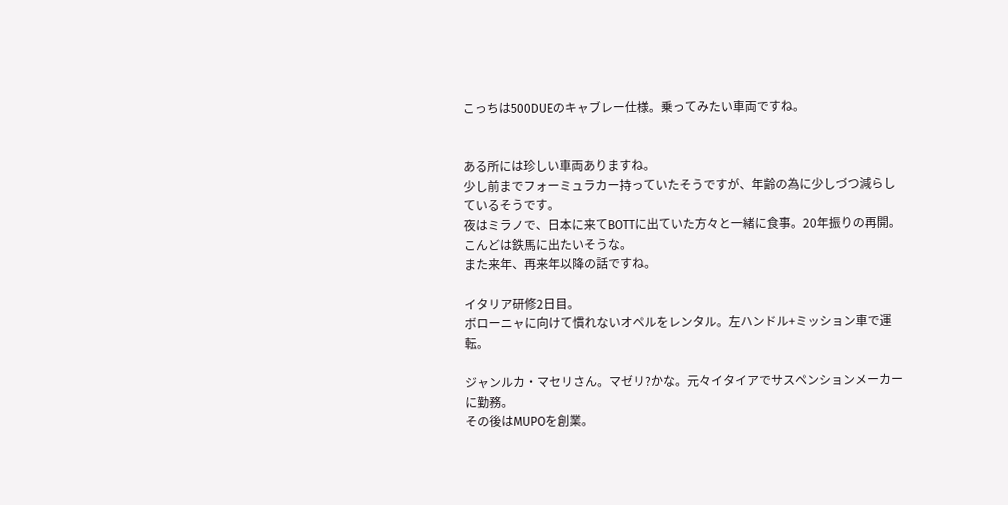こっちは500DUEのキャブレー仕様。乗ってみたい車両ですね。


ある所には珍しい車両ありますね。
少し前までフォーミュラカー持っていたそうですが、年齢の為に少しづつ減らしているそうです。
夜はミラノで、日本に来てBOTTに出ていた方々と一緒に食事。20年振りの再開。
こんどは鉄馬に出たいそうな。
また来年、再来年以降の話ですね。

イタリア研修2日目。
ボローニャに向けて慣れないオペルをレンタル。左ハンドル+ミッション車で運転。

ジャンルカ・マセリさん。マゼリ?かな。元々イタイアでサスペンションメーカーに勤務。
その後はMUPOを創業。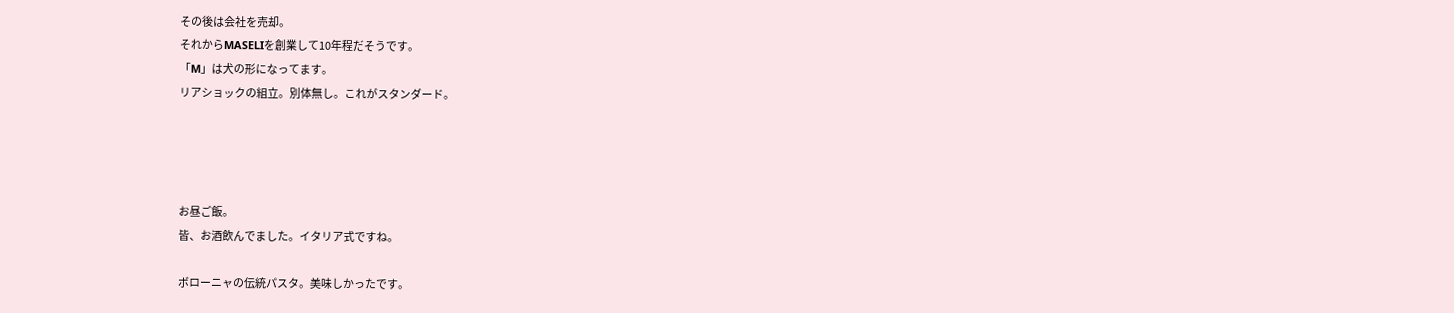その後は会社を売却。
それからMASELIを創業して10年程だそうです。
「M」は犬の形になってます。
リアショックの組立。別体無し。これがスタンダード。




お昼ご飯。
皆、お酒飲んでました。イタリア式ですね。

ボローニャの伝統パスタ。美味しかったです。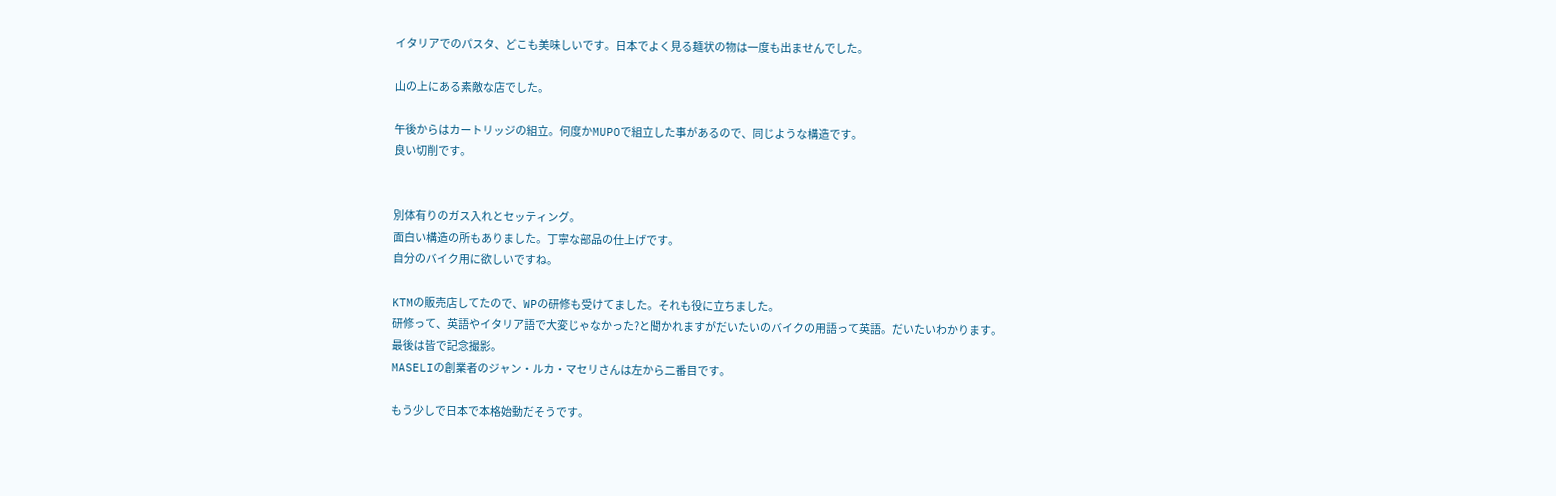イタリアでのパスタ、どこも美味しいです。日本でよく見る麺状の物は一度も出ませんでした。

山の上にある素敵な店でした。

午後からはカートリッジの組立。何度かMUPOで組立した事があるので、同じような構造です。
良い切削です。


別体有りのガス入れとセッティング。
面白い構造の所もありました。丁寧な部品の仕上げです。
自分のバイク用に欲しいですね。

KTMの販売店してたので、WPの研修も受けてました。それも役に立ちました。
研修って、英語やイタリア語で大変じゃなかった?と聞かれますがだいたいのバイクの用語って英語。だいたいわかります。
最後は皆で記念撮影。
MASELIの創業者のジャン・ルカ・マセリさんは左から二番目です。

もう少しで日本で本格始動だそうです。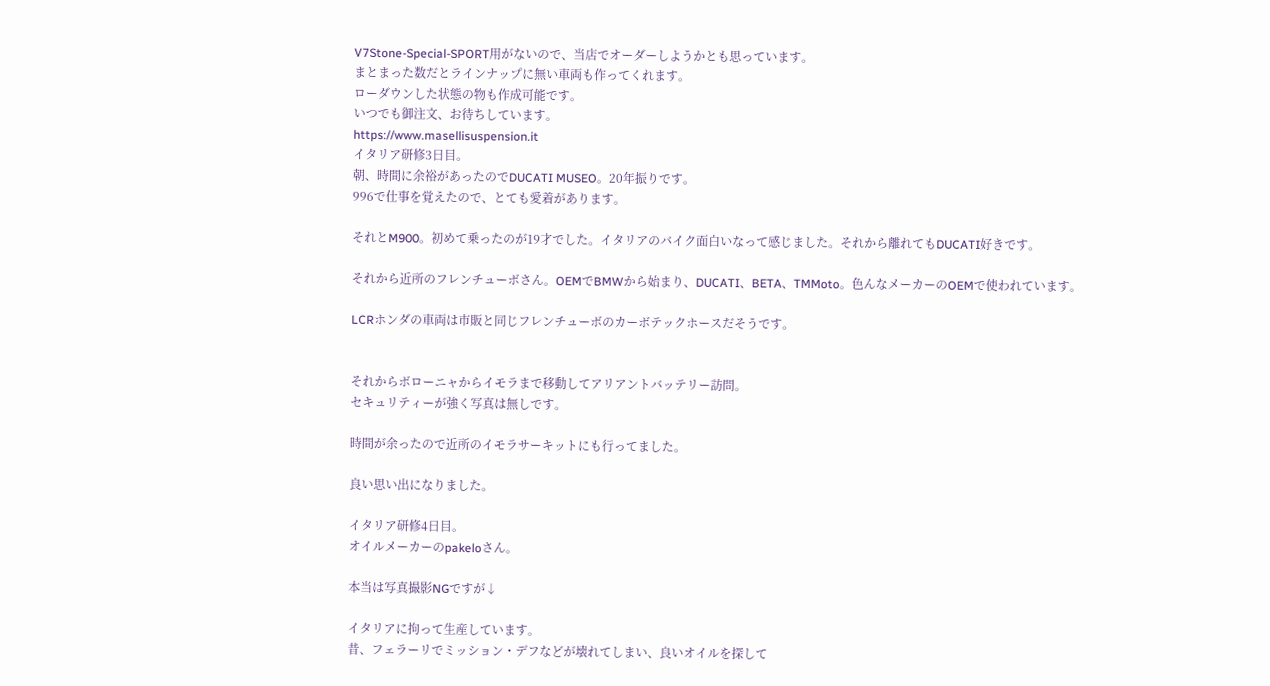V7Stone-Special-SPORT用がないので、当店でオーダーしようかとも思っています。
まとまった数だとラインナップに無い車両も作ってくれます。
ローダウンした状態の物も作成可能です。
いつでも御注文、お待ちしています。
https://www.masellisuspension.it
イタリア研修3日目。
朝、時間に余裕があったのでDUCATI MUSEO。20年振りです。
996で仕事を覚えたので、とても愛着があります。

それとM900。初めて乗ったのが19才でした。イタリアのバイク面白いなって感じました。それから離れてもDUCATI好きです。

それから近所のフレンチューボさん。OEMでBMWから始まり、DUCATI、BETA、TMMoto。色んなメーカーのOEMで使われています。

LCRホンダの車両は市販と同じフレンチューボのカーボテックホースだそうです。


それからボローニャからイモラまで移動してアリアントバッテリー訪問。
セキュリティーが強く写真は無しです。

時間が余ったので近所のイモラサーキットにも行ってました。

良い思い出になりました。

イタリア研修4日目。
オイルメーカーのpakeloさん。

本当は写真撮影NGですが↓

イタリアに拘って生産しています。
昔、フェラーリでミッション・デフなどが壊れてしまい、良いオイルを探して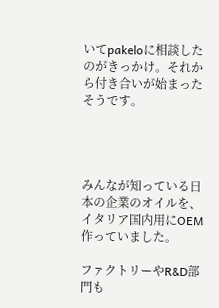いてpakeloに相談したのがきっかけ。それから付き合いが始まったそうです。




みんなが知っている日本の企業のオイルを、イタリア国内用にOEM作っていました。

ファクトリーやR&D部門も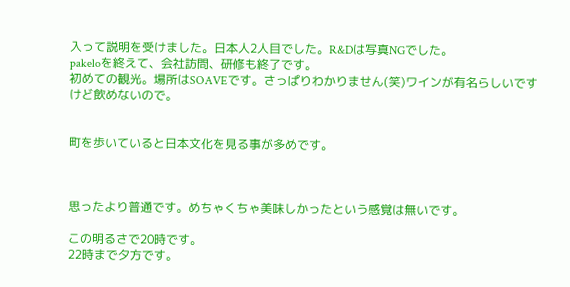入って説明を受けました。日本人2人目でした。R&Dは写真NGでした。
pakeloを終えて、会社訪問、研修も終了です。
初めての観光。場所はSOAVEです。さっぱりわかりません(笑)ワインが有名らしいですけど飲めないので。


町を歩いていると日本文化を見る事が多めです。



思ったより普通です。めちゃくちゃ美味しかったという感覚は無いです。

この明るさで20時です。
22時まで夕方です。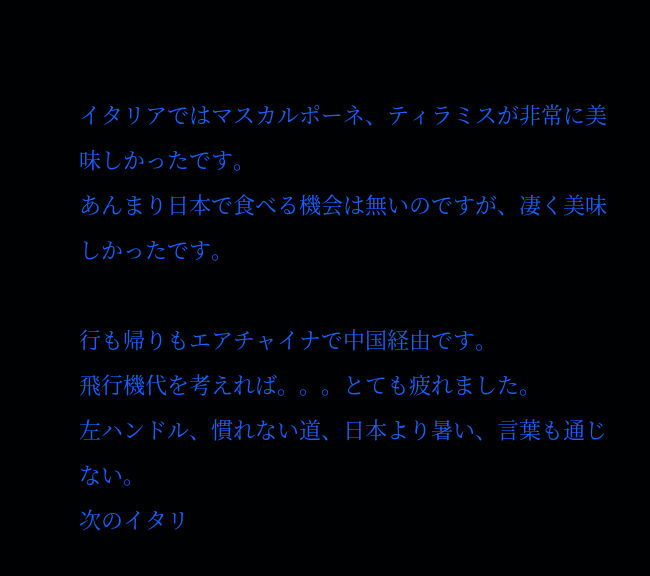イタリアではマスカルポーネ、ティラミスが非常に美味しかったです。
あんまり日本で食べる機会は無いのですが、凄く美味しかったです。

行も帰りもエアチャイナで中国経由です。
飛行機代を考えれば。。。とても疲れました。
左ハンドル、慣れない道、日本より暑い、言葉も通じない。
次のイタリ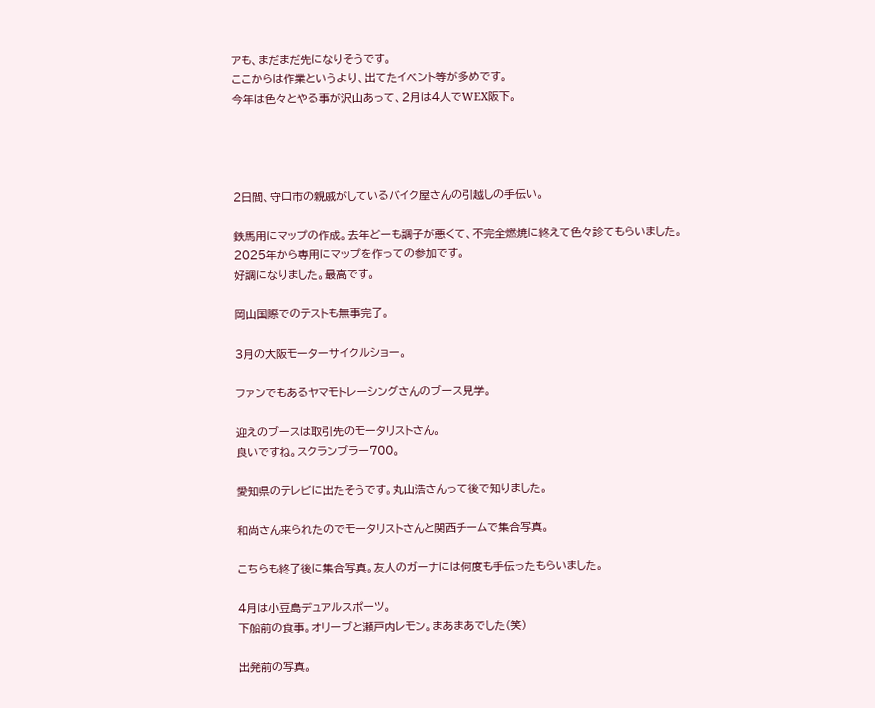アも、まだまだ先になりそうです。
ここからは作業というより、出てたイベント等が多めです。
今年は色々とやる事が沢山あって、2月は4人でWEX阪下。




2日間、守口市の親戚がしているバイク屋さんの引越しの手伝い。

鉄馬用にマップの作成。去年どーも調子が悪くて、不完全燃焼に終えて色々診てもらいました。
2025年から専用にマップを作っての参加です。
好調になりました。最高です。

岡山国際でのテストも無事完了。

3月の大阪モーターサイクルショー。

ファンでもあるヤマモトレーシングさんのブース見学。

迎えのブースは取引先のモータリストさん。
良いですね。スクランブラー700。

愛知県のテレビに出たそうです。丸山浩さんって後で知りました。

和尚さん来られたのでモータリストさんと関西チームで集合写真。

こちらも終了後に集合写真。友人のガーナには何度も手伝ったもらいました。

4月は小豆島デュアルスポーツ。
下船前の食事。オリーブと瀬戸内レモン。まあまあでした(笑)

出発前の写真。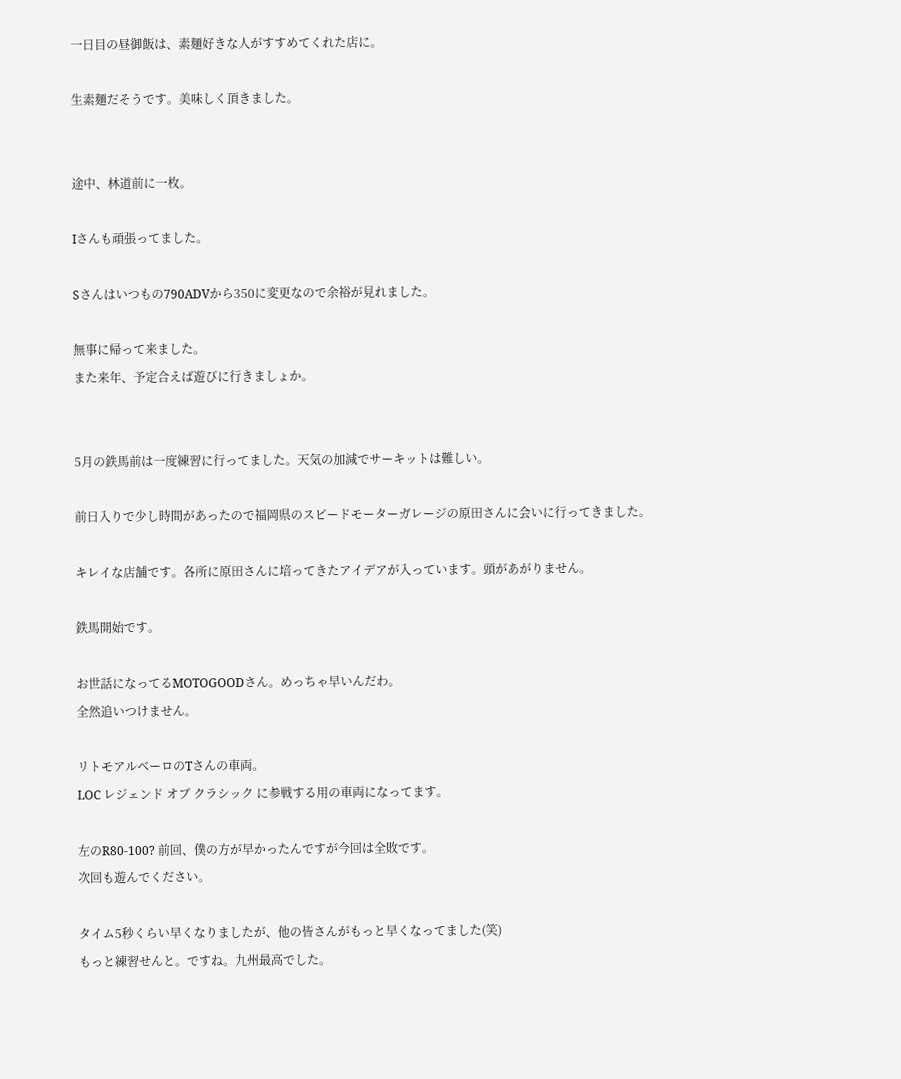一日目の昼御飯は、素麺好きな人がすすめてくれた店に。

生素麺だそうです。美味しく頂きました。


途中、林道前に一枚。

Iさんも頑張ってました。

Sさんはいつもの790ADVから350に変更なので余裕が見れました。

無事に帰って来ました。
また来年、予定合えば遊びに行きましょか。


5月の鉄馬前は一度練習に行ってました。天気の加減でサーキットは難しい。

前日入りで少し時間があったので福岡県のスピードモーターガレージの原田さんに会いに行ってきました。

キレイな店舗です。各所に原田さんに培ってきたアイデアが入っています。頭があがりません。

鉄馬開始です。

お世話になってるMOTOGOODさん。めっちゃ早いんだわ。
全然追いつけません。

リトモアルベーロのTさんの車両。
LOC レジェンド オブ クラシック に参戦する用の車両になってます。

左のR80-100? 前回、僕の方が早かったんですが今回は全敗です。
次回も遊んでください。

タイム5秒くらい早くなりましたが、他の皆さんがもっと早くなってました(笑)
もっと練習せんと。ですね。九州最高でした。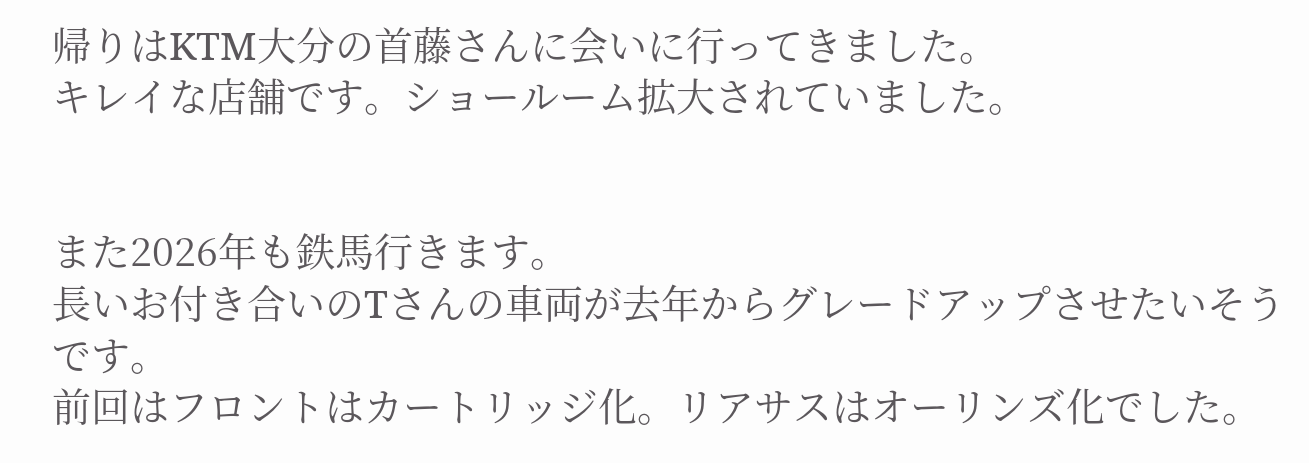帰りはKTM大分の首藤さんに会いに行ってきました。
キレイな店舗です。ショールーム拡大されていました。


また2026年も鉄馬行きます。
長いお付き合いのTさんの車両が去年からグレードアップさせたいそうです。
前回はフロントはカートリッジ化。リアサスはオーリンズ化でした。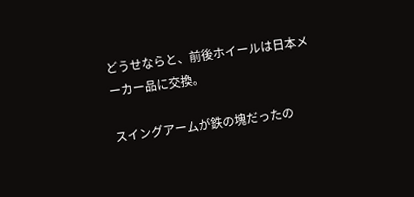どうせならと、前後ホイールは日本メーカー品に交換。

スイングアームが鉄の塊だったの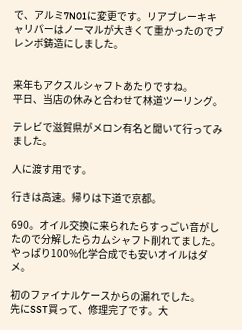で、アルミ7N01に変更です。リアブレーキキャリパーはノーマルが大きくて重かったのでブレンボ鋳造にしました。


来年もアクスルシャフトあたりですね。
平日、当店の休みと合わせて林道ツーリング。

テレビで滋賀県がメロン有名と聞いて行ってみました。

人に渡す用です。

行きは高速。帰りは下道で京都。

690。オイル交換に来られたらすっごい音がしたので分解したらカムシャフト削れてました。
やっぱり100%化学合成でも安いオイルはダメ。

初のファイナルケースからの漏れでした。
先にSST買って、修理完了です。大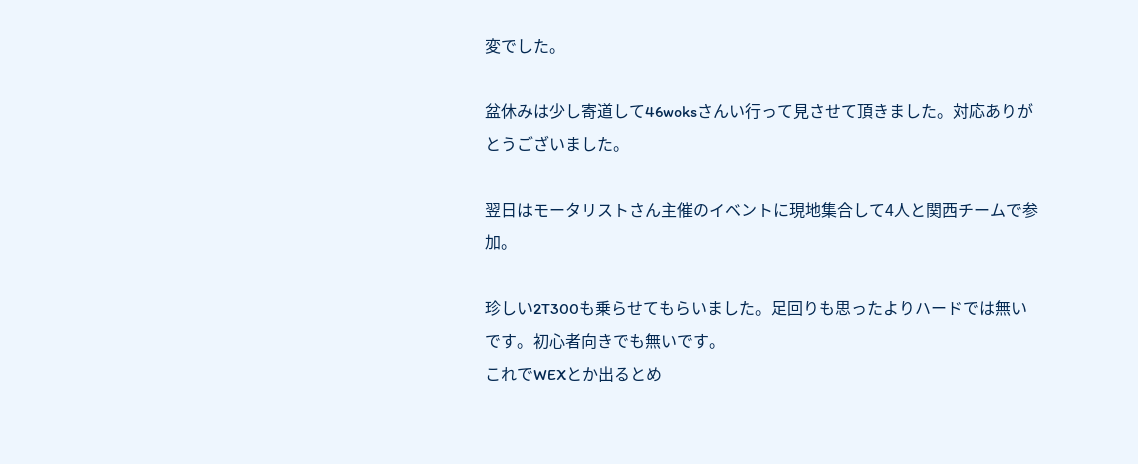変でした。

盆休みは少し寄道して46woksさんい行って見させて頂きました。対応ありがとうございました。

翌日はモータリストさん主催のイベントに現地集合して4人と関西チームで参加。

珍しい2T300も乗らせてもらいました。足回りも思ったよりハードでは無いです。初心者向きでも無いです。
これでWEXとか出るとめ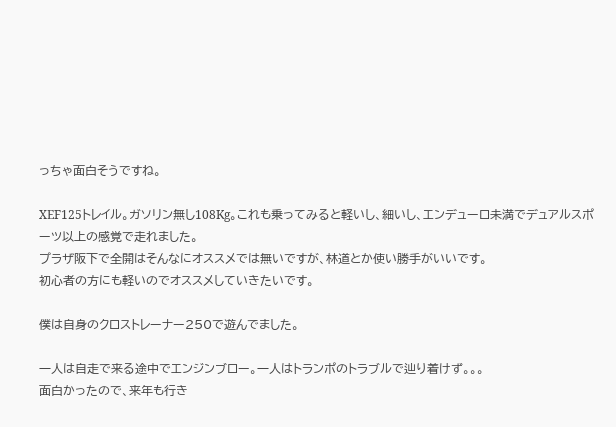っちゃ面白そうですね。

XEF125トレイル。ガソリン無し108Kg。これも乗ってみると軽いし、細いし、エンデューロ未満でデュアルスポーツ以上の感覚で走れました。
プラザ阪下で全開はそんなにオススメでは無いですが、林道とか使い勝手がいいです。
初心者の方にも軽いのでオススメしていきたいです。

僕は自身のクロストレーナー250で遊んでました。

一人は自走で来る途中でエンジンブロー。一人はトランポのトラブルで辿り着けず。。。
面白かったので、来年も行き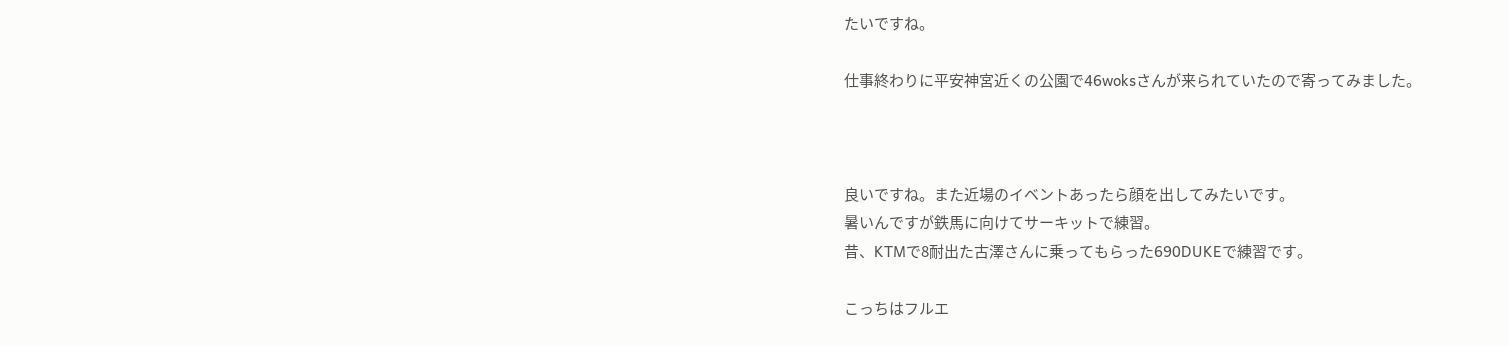たいですね。

仕事終わりに平安神宮近くの公園で46woksさんが来られていたので寄ってみました。



良いですね。また近場のイベントあったら顔を出してみたいです。
暑いんですが鉄馬に向けてサーキットで練習。
昔、KTMで8耐出た古澤さんに乗ってもらった690DUKEで練習です。

こっちはフルエ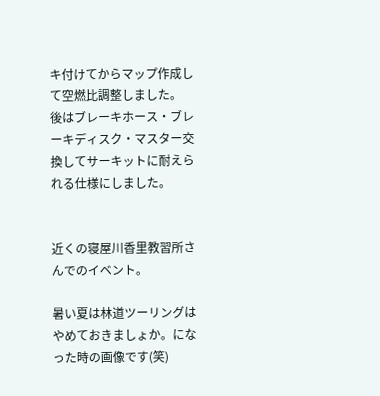キ付けてからマップ作成して空燃比調整しました。
後はブレーキホース・ブレーキディスク・マスター交換してサーキットに耐えられる仕様にしました。


近くの寝屋川香里教習所さんでのイベント。

暑い夏は林道ツーリングはやめておきましょか。になった時の画像です(笑)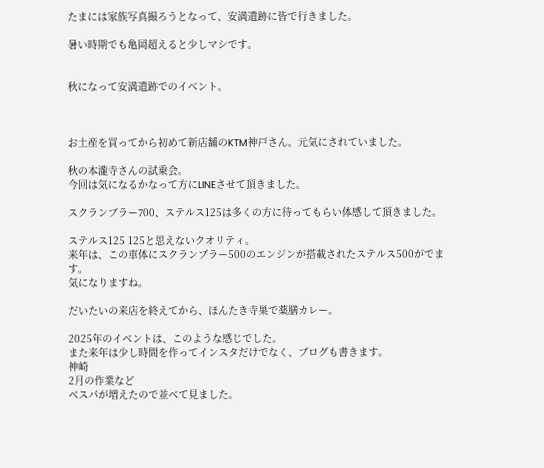たまには家族写真撮ろうとなって、安満遺跡に皆で行きました。

暑い時期でも亀岡超えると少しマシです。


秋になって安満遺跡でのイベント。



お土産を買ってから初めて新店舗のKTM神戸さん。元気にされていました。

秋の本瀧寺さんの試乗会。
今回は気になるかなって方にLINEさせて頂きました。

スクランブラー700、ステルス125は多くの方に待ってもらい体感して頂きました。

ステルス125 125と思えないクオリティ。
来年は、この車体にスクランブラー500のエンジンが搭載されたステルス500がでます。
気になりますね。

だいたいの来店を終えてから、ほんたき寺巣で薬膳カレー。

2025年のイベントは、このような感じでした。
また来年は少し時間を作ってインスタだけでなく、ブログも書きます。
神崎
2月の作業など
ベスパが増えたので並べて見ました。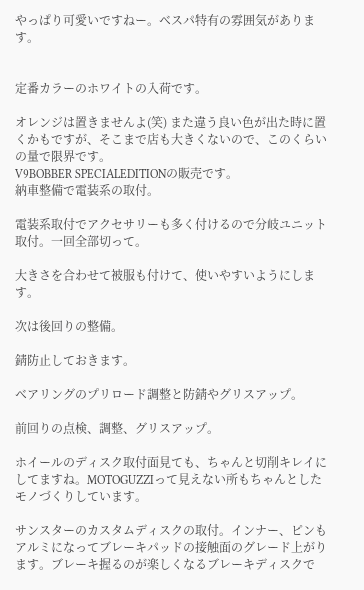やっぱり可愛いですねー。ベスパ特有の雰囲気があります。


定番カラーのホワイトの入荷です。

オレンジは置きませんよ(笑) また違う良い色が出た時に置くかもですが、そこまで店も大きくないので、このくらいの量で限界です。
V9BOBBER SPECIALEDITIONの販売です。
納車整備で電装系の取付。

電装系取付でアクセサリーも多く付けるので分岐ユニット取付。一回全部切って。

大きさを合わせて被服も付けて、使いやすいようにします。

次は後回りの整備。

錆防止しておきます。

ベアリングのプリロード調整と防錆やグリスアップ。

前回りの点検、調整、グリスアップ。

ホイールのディスク取付面見ても、ちゃんと切削キレイにしてますね。MOTOGUZZIって見えない所もちゃんとしたモノづくりしています。

サンスターのカスタムディスクの取付。インナー、ピンもアルミになってブレーキパッドの接触面のグレード上がります。ブレーキ握るのが楽しくなるブレーキディスクで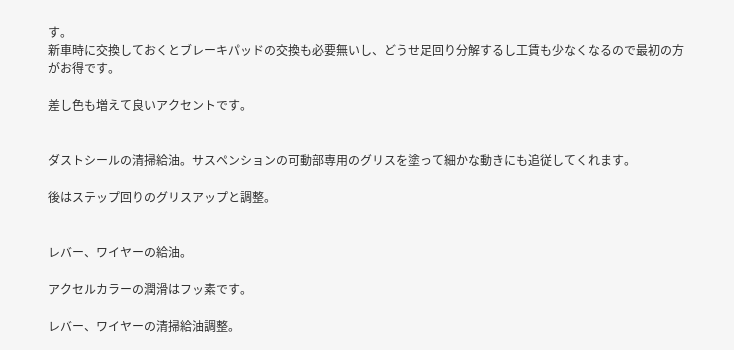す。
新車時に交換しておくとブレーキパッドの交換も必要無いし、どうせ足回り分解するし工賃も少なくなるので最初の方がお得です。

差し色も増えて良いアクセントです。


ダストシールの清掃給油。サスペンションの可動部専用のグリスを塗って細かな動きにも追従してくれます。

後はステップ回りのグリスアップと調整。


レバー、ワイヤーの給油。

アクセルカラーの潤滑はフッ素です。

レバー、ワイヤーの清掃給油調整。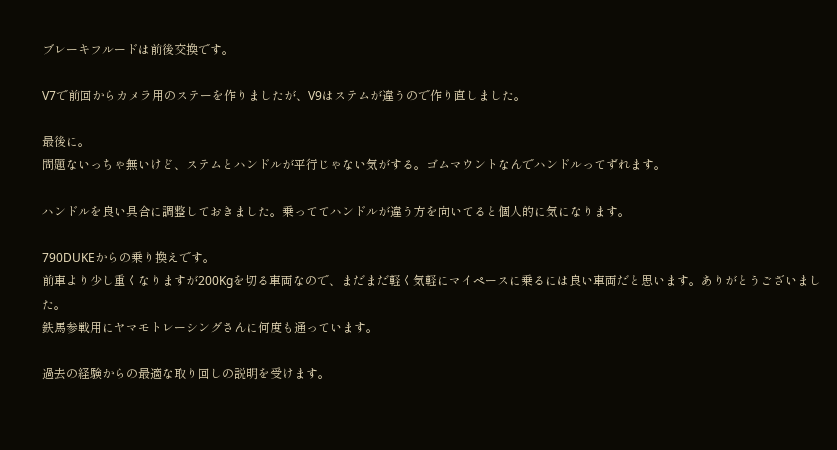ブレーキフルードは前後交換です。

V7で前回からカメラ用のステーを作りましたが、V9はステムが違うので作り直しました。

最後に。
問題ないっちゃ無いけど、ステムとハンドルが平行じゃない気がする。ゴムマウントなんでハンドルってずれます。

ハンドルを良い具合に調整しておきました。乗っててハンドルが違う方を向いてると個人的に気になります。

790DUKEからの乗り換えです。
前車より少し重くなりますが200Kgを切る車両なので、まだまだ軽く気軽にマイペースに乗るには良い車両だと思います。ありがとうございました。
鉄馬参戦用にヤマモトレーシングさんに何度も通っています。

過去の経験からの最適な取り回しの説明を受けます。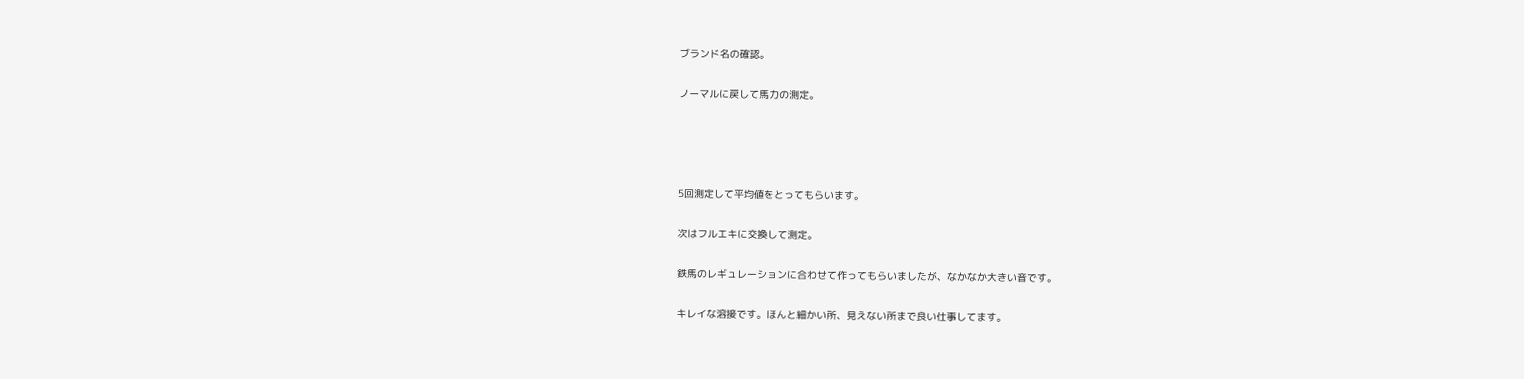ブランド名の確認。

ノーマルに戻して馬力の測定。




5回測定して平均値をとってもらいます。

次はフルエキに交換して測定。

鉄馬のレギュレーションに合わせて作ってもらいましたが、なかなか大きい音です。

キレイな溶接です。ほんと細かい所、見えない所まで良い仕事してます。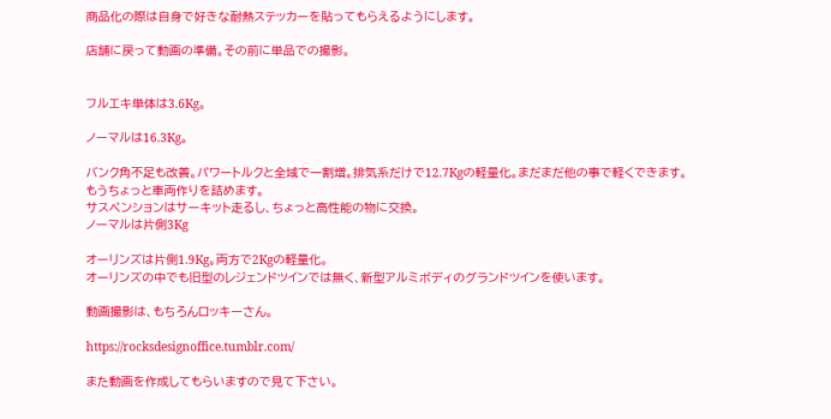商品化の際は自身で好きな耐熱ステッカーを貼ってもらえるようにします。

店舗に戻って動画の準備。その前に単品での撮影。


フルエキ単体は3.6Kg。

ノーマルは16.3Kg。

バンク角不足も改善。パワートルクと全域で一割増。排気系だけで12.7Kgの軽量化。まだまだ他の事で軽くできます。
もうちょっと車両作りを詰めます。
サスペンションはサーキット走るし、ちょっと高性能の物に交換。
ノーマルは片側3Kg

オーリンズは片側1.9Kg。両方で2Kgの軽量化。
オーリンズの中でも旧型のレジェンドツインでは無く、新型アルミボディのグランドツインを使います。

動画撮影は、もちろんロッキーさん。

https://rocksdesignoffice.tumblr.com/

また動画を作成してもらいますので見て下さい。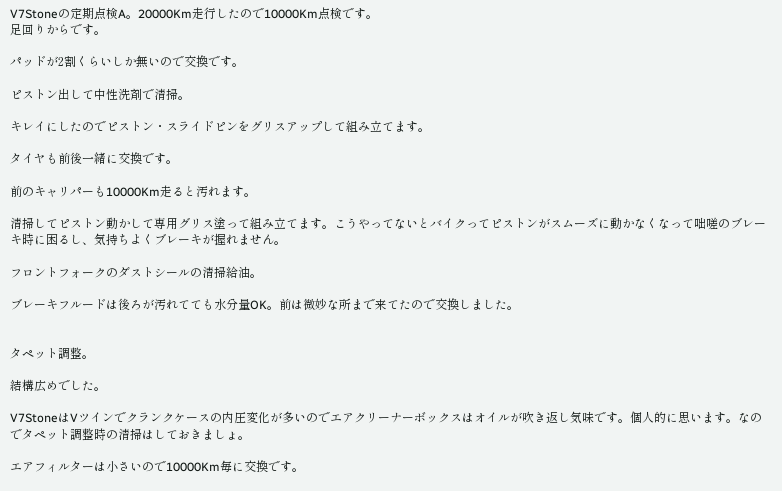V7Stoneの定期点検A。20000Km走行したので10000Km点検です。
足回りからです。

パッドが2割くらいしか無いので交換です。

ピストン出して中性洗剤で清掃。

キレイにしたのでピストン・スライドピンをグリスアップして組み立てます。

タイヤも前後一緒に交換です。

前のキャリパーも10000Km走ると汚れます。

清掃してピストン動かして専用グリス塗って組み立てます。こうやってないとバイクってピストンがスムーズに動かなくなって咄嗟のブレーキ時に困るし、気持ちよくブレーキが握れません。

フロントフォークのダストシールの清掃給油。

ブレーキフルードは後ろが汚れてても水分量OK。前は微妙な所まで来てたので交換しました。


タペット調整。

結構広めでした。

V7StoneはVツインでクランクケースの内圧変化が多いのでエアクリーナーボックスはオイルが吹き返し気味です。個人的に思います。なのでタペット調整時の清掃はしておきましょ。

エアフィルターは小さいので10000Km毎に交換です。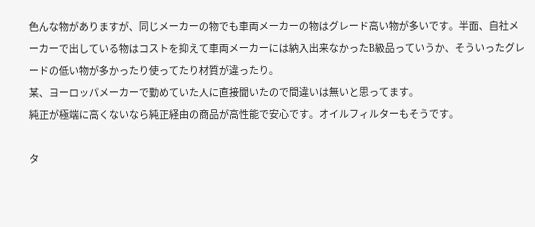色んな物がありますが、同じメーカーの物でも車両メーカーの物はグレード高い物が多いです。半面、自社メーカーで出している物はコストを抑えて車両メーカーには納入出来なかったB級品っていうか、そういったグレードの低い物が多かったり使ってたり材質が違ったり。
某、ヨーロッパメーカーで勤めていた人に直接聞いたので間違いは無いと思ってます。
純正が極端に高くないなら純正経由の商品が高性能で安心です。オイルフィルターもそうです。

タ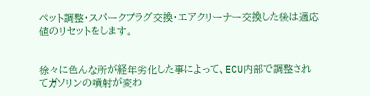ペット調整・スパークプラグ交換・エアクリーナー交換した後は適応値のリセットをします。


徐々に色んな所が経年劣化した事によって、ECU内部で調整されてガソリンの噴射が変わ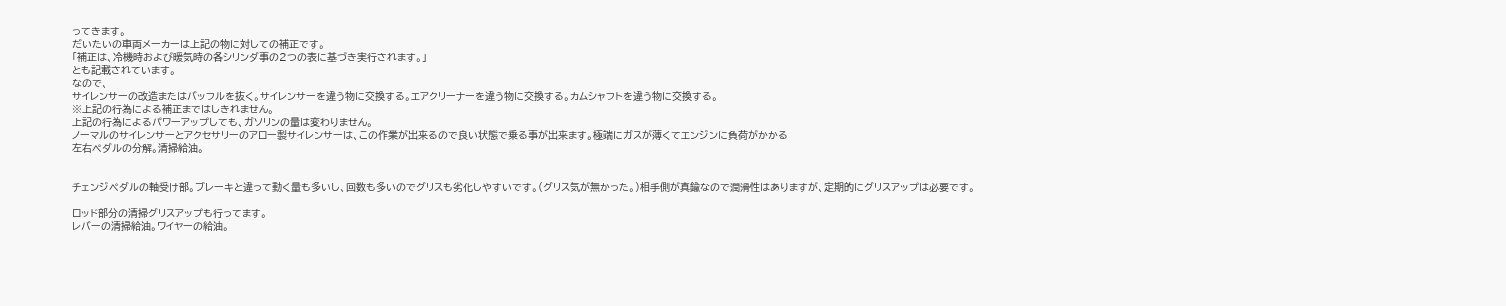ってきます。
だいたいの車両メーカーは上記の物に対しての補正です。
「補正は、冷機時および暖気時の各シリンダ事の2つの表に基づき実行されます。」
とも記載されています。
なので、
サイレンサーの改造またはバッフルを抜く。サイレンサーを違う物に交換する。エアクリーナーを違う物に交換する。カムシャフトを違う物に交換する。
※上記の行為による補正まではしきれません。
上記の行為によるパワーアップしても、ガソリンの量は変わりません。
ノーマルのサイレンサーとアクセサリーのアロー製サイレンサーは、この作業が出来るので良い状態で乗る事が出来ます。極端にガスが薄くてエンジンに負荷がかかる
左右ペダルの分解。清掃給油。


チェンジペダルの軸受け部。ブレーキと違って動く量も多いし、回数も多いのでグリスも劣化しやすいです。(グリス気が無かった。)相手側が真鍮なので潤滑性はありますが、定期的にグリスアップは必要です。

ロッド部分の清掃グリスアップも行ってます。
レバーの清掃給油。ワイヤーの給油。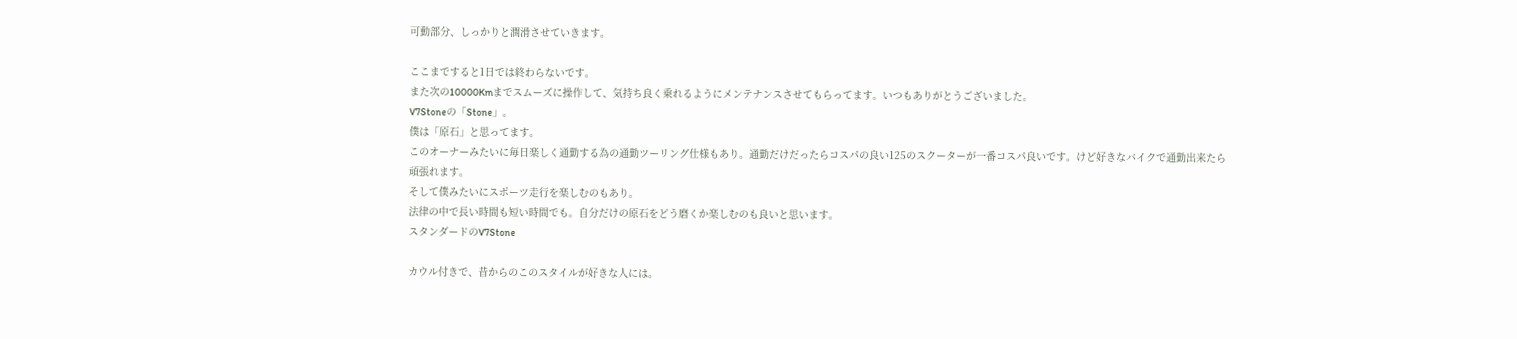可動部分、しっかりと潤滑させていきます。

ここまですると1日では終わらないです。
また次の10000Kmまでスムーズに操作して、気持ち良く乗れるようにメンテナンスさせてもらってます。いつもありがとうございました。
V7Stoneの「Stone」。
僕は「原石」と思ってます。
このオーナーみたいに毎日楽しく通勤する為の通勤ツーリング仕様もあり。通勤だけだったらコスパの良い125のスクーターが一番コスパ良いです。けど好きなバイクで通勤出来たら頑張れます。
そして僕みたいにスポーツ走行を楽しむのもあり。
法律の中で長い時間も短い時間でも。自分だけの原石をどう磨くか楽しむのも良いと思います。
スタンダードのV7Stone

カウル付きで、昔からのこのスタイルが好きな人には。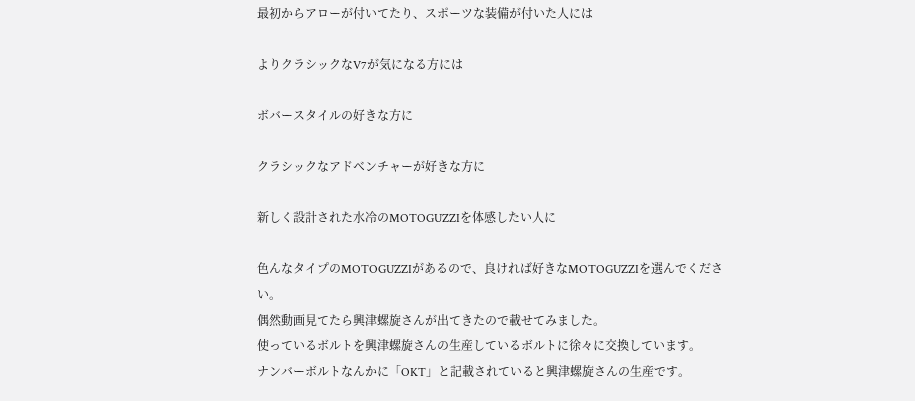最初からアローが付いてたり、スポーツな装備が付いた人には

よりクラシックなV7が気になる方には

ボバースタイルの好きな方に

クラシックなアドベンチャーが好きな方に

新しく設計された水冷のMOTOGUZZIを体感したい人に

色んなタイプのMOTOGUZZIがあるので、良ければ好きなMOTOGUZZIを選んでください。
偶然動画見てたら興津螺旋さんが出てきたので載せてみました。
使っているボルトを興津螺旋さんの生産しているボルトに徐々に交換しています。
ナンバーボルトなんかに「OKT」と記載されていると興津螺旋さんの生産です。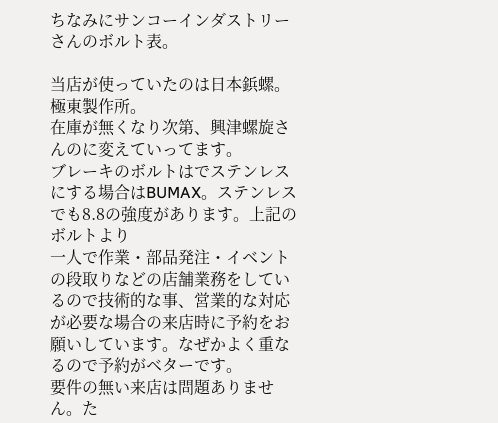ちなみにサンコーインダストリーさんのボルト表。

当店が使っていたのは日本鋲螺。極東製作所。
在庫が無くなり次第、興津螺旋さんのに変えていってます。
ブレーキのボルトはでステンレスにする場合はBUMAX。ステンレスでも8.8の強度があります。上記のボルトより
一人で作業・部品発注・イベントの段取りなどの店舗業務をしているので技術的な事、営業的な対応が必要な場合の来店時に予約をお願いしています。なぜかよく重なるので予約がベターです。
要件の無い来店は問題ありません。た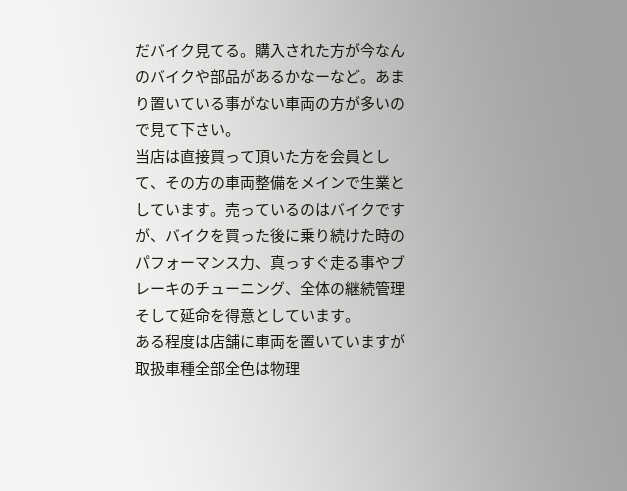だバイク見てる。購入された方が今なんのバイクや部品があるかなーなど。あまり置いている事がない車両の方が多いので見て下さい。
当店は直接買って頂いた方を会員として、その方の車両整備をメインで生業としています。売っているのはバイクですが、バイクを買った後に乗り続けた時のパフォーマンス力、真っすぐ走る事やブレーキのチューニング、全体の継続管理そして延命を得意としています。
ある程度は店舗に車両を置いていますが取扱車種全部全色は物理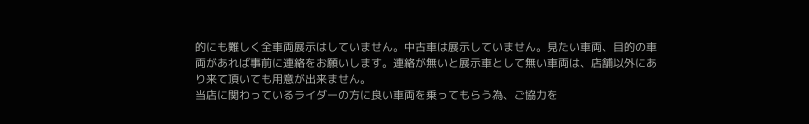的にも難しく全車両展示はしていません。中古車は展示していません。見たい車両、目的の車両があれば事前に連絡をお願いします。連絡が無いと展示車として無い車両は、店舗以外にあり来て頂いても用意が出来ません。
当店に関わっているライダーの方に良い車両を乗ってもらう為、ご協力を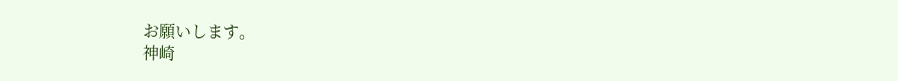お願いします。
神崎